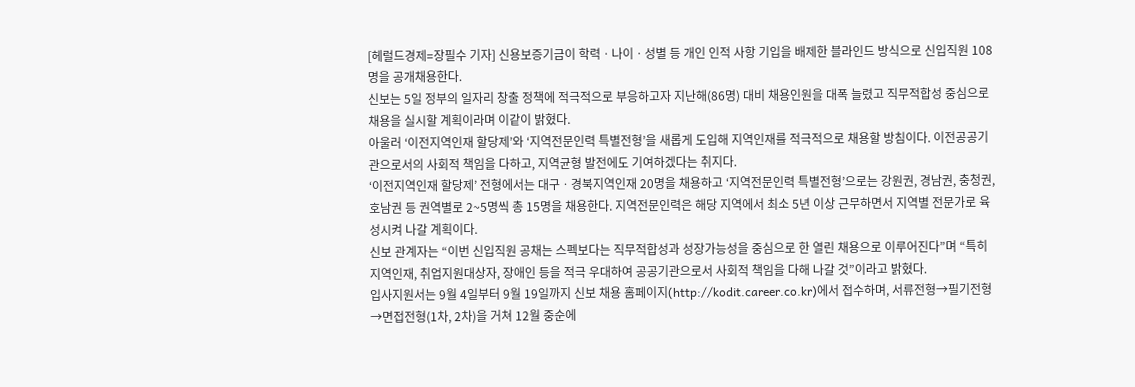[헤럴드경제=장필수 기자] 신용보증기금이 학력ㆍ나이ㆍ성별 등 개인 인적 사항 기입을 배제한 블라인드 방식으로 신입직원 108명을 공개채용한다.
신보는 5일 정부의 일자리 창출 정책에 적극적으로 부응하고자 지난해(86명) 대비 채용인원을 대폭 늘렸고 직무적합성 중심으로 채용을 실시할 계획이라며 이같이 밝혔다.
아울러 ‘이전지역인재 할당제’와 ‘지역전문인력 특별전형’을 새롭게 도입해 지역인재를 적극적으로 채용할 방침이다. 이전공공기관으로서의 사회적 책임을 다하고, 지역균형 발전에도 기여하겠다는 취지다.
‘이전지역인재 할당제’ 전형에서는 대구ㆍ경북지역인재 20명을 채용하고 ‘지역전문인력 특별전형’으로는 강원권, 경남권, 충청권, 호남권 등 권역별로 2~5명씩 총 15명을 채용한다. 지역전문인력은 해당 지역에서 최소 5년 이상 근무하면서 지역별 전문가로 육성시켜 나갈 계획이다.
신보 관계자는 “이번 신입직원 공채는 스펙보다는 직무적합성과 성장가능성을 중심으로 한 열린 채용으로 이루어진다”며 “특히 지역인재, 취업지원대상자, 장애인 등을 적극 우대하여 공공기관으로서 사회적 책임을 다해 나갈 것”이라고 밝혔다.
입사지원서는 9월 4일부터 9월 19일까지 신보 채용 홈페이지(http://kodit.career.co.kr)에서 접수하며, 서류전형→필기전형→면접전형(1차, 2차)을 거쳐 12월 중순에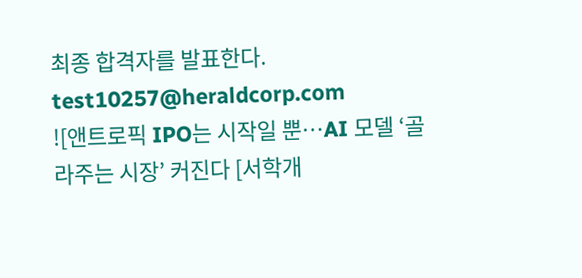최종 합격자를 발표한다.
test10257@heraldcorp.com
![앤트로픽 IPO는 시작일 뿐…AI 모델 ‘골라주는 시장’ 커진다 [서학개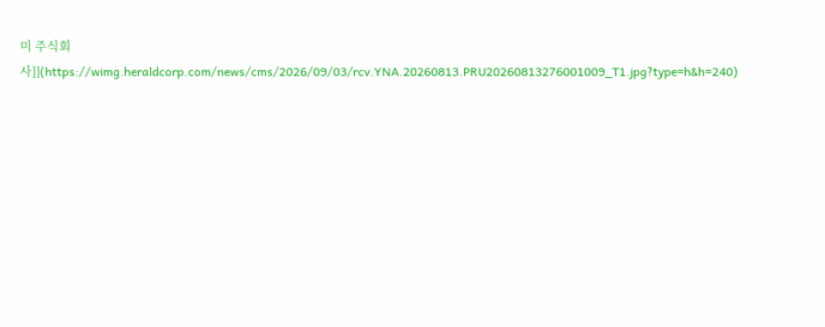미 주식회사]](https://wimg.heraldcorp.com/news/cms/2026/09/03/rcv.YNA.20260813.PRU20260813276001009_T1.jpg?type=h&h=240)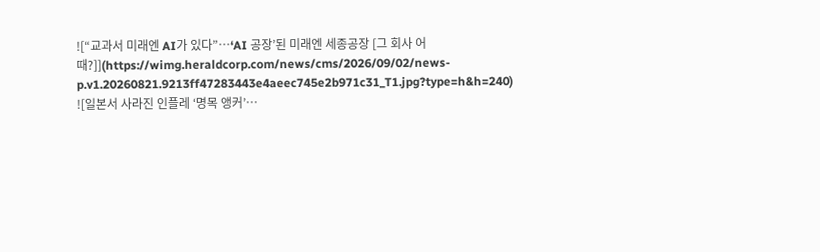![“교과서 미래엔 AI가 있다”…‘AI 공장’된 미래엔 세종공장 [그 회사 어때?]](https://wimg.heraldcorp.com/news/cms/2026/09/02/news-p.v1.20260821.9213ff47283443e4aeec745e2b971c31_T1.jpg?type=h&h=240)
![일본서 사라진 인플레 ‘명목 앵커’…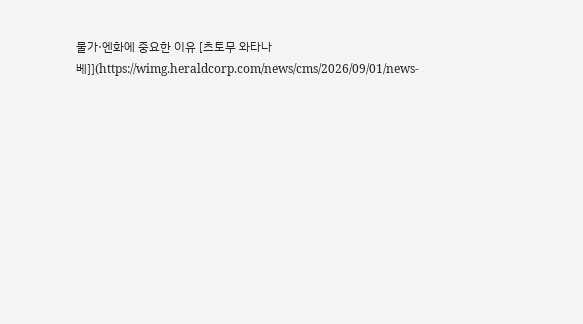물가·엔화에 중요한 이유 [츠토무 와타나베]](https://wimg.heraldcorp.com/news/cms/2026/09/01/news-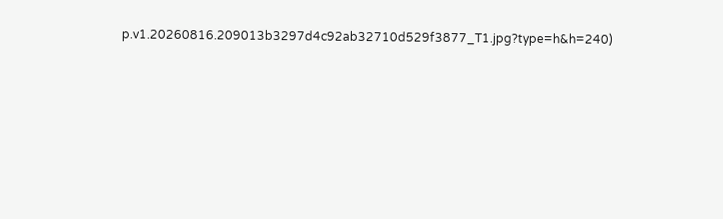p.v1.20260816.209013b3297d4c92ab32710d529f3877_T1.jpg?type=h&h=240)